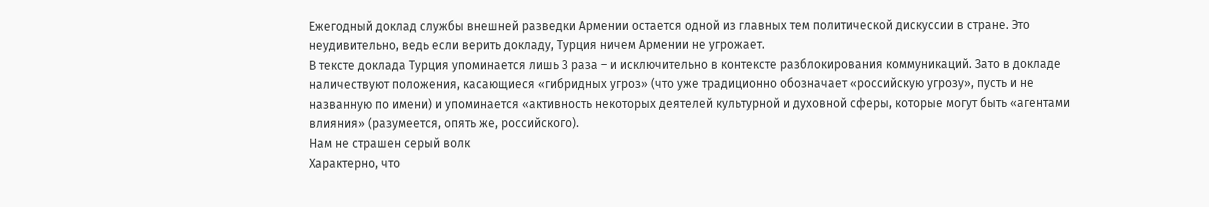Ежегодный доклад службы внешней разведки Армении остается одной из главных тем политической дискуссии в стране. Это неудивительно, ведь если верить докладу, Турция ничем Армении не угрожает.
В тексте доклада Турция упоминается лишь 3 раза – и исключительно в контексте разблокирования коммуникаций. Зато в докладе наличествуют положения, касающиеся «гибридных угроз» (что уже традиционно обозначает «российскую угрозу», пусть и не названную по имени) и упоминается «активность некоторых деятелей культурной и духовной сферы, которые могут быть «агентами влияния» (разумеется, опять же, российского).
Нам не страшен серый волк
Характерно, что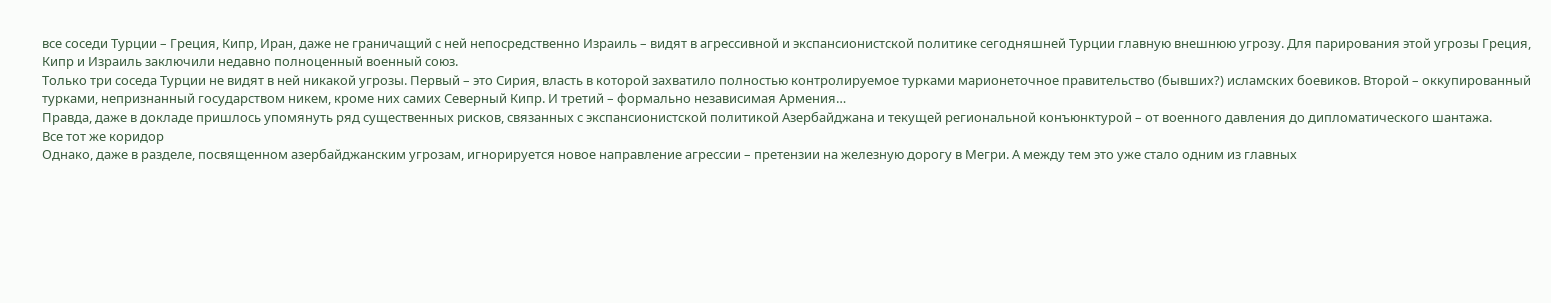все соседи Турции – Греция, Кипр, Иран, даже не граничащий с ней непосредственно Израиль – видят в агрессивной и экспансионистской политике сегодняшней Турции главную внешнюю угрозу. Для парирования этой угрозы Греция, Кипр и Израиль заключили недавно полноценный военный союз.
Только три соседа Турции не видят в ней никакой угрозы. Первый – это Сирия, власть в которой захватило полностью контролируемое турками марионеточное правительство (бывших?) исламских боевиков. Второй – оккупированный турками, непризнанный государством никем, кроме них самих Северный Кипр. И третий – формально независимая Армения…
Правда, даже в докладе пришлось упомянуть ряд существенных рисков, связанных с экспансионистской политикой Азербайджана и текущей региональной конъюнктурой – от военного давления до дипломатического шантажа.
Все тот же коридор
Однако, даже в разделе, посвященном азербайджанским угрозам, игнорируется новое направление агрессии – претензии на железную дорогу в Мегри. А между тем это уже стало одним из главных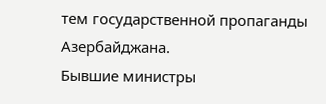тем государственной пропаганды Азербайджана.
Бывшие министры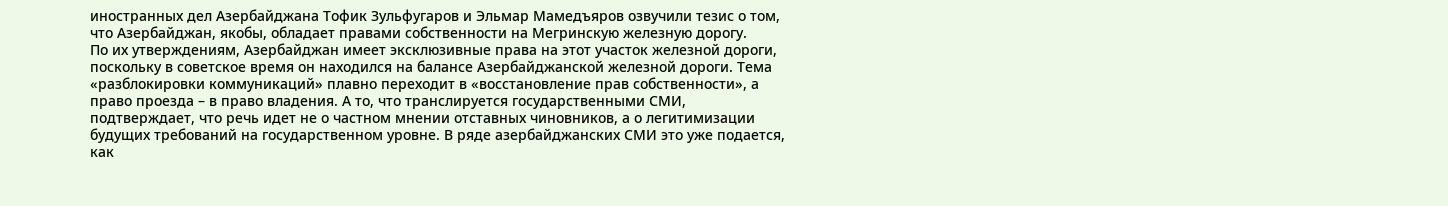иностранных дел Азербайджана Тофик Зульфугаров и Эльмар Мамедъяров озвучили тезис о том, что Азербайджан, якобы, обладает правами собственности на Мегринскую железную дорогу.
По их утверждениям, Азербайджан имеет эксклюзивные права на этот участок железной дороги, поскольку в советское время он находился на балансе Азербайджанской железной дороги. Тема «разблокировки коммуникаций» плавно переходит в «восстановление прав собственности», а право проезда – в право владения. А то, что транслируется государственными СМИ, подтверждает, что речь идет не о частном мнении отставных чиновников, а о легитимизации будущих требований на государственном уровне. В ряде азербайджанских СМИ это уже подается, как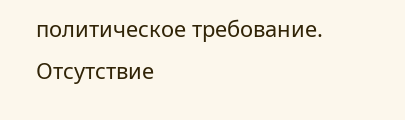политическое требование.
Отсутствие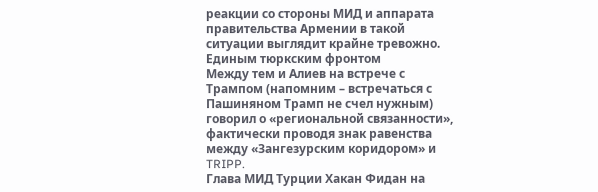реакции со стороны МИД и аппарата правительства Армении в такой ситуации выглядит крайне тревожно.
Единым тюркским фронтом
Между тем и Алиев на встрече с Трампом (напомним – встречаться с Пашиняном Трамп не счел нужным) говорил о «региональной связанности», фактически проводя знак равенства между «Зангезурским коридором» и TRIPP.
Глава МИД Турции Хакан Фидан на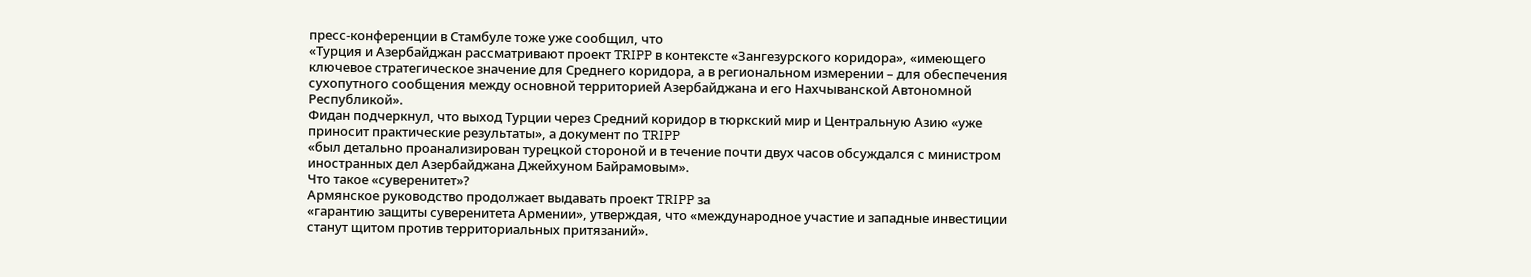пресс-конференции в Стамбуле тоже уже сообщил, что
«Турция и Азербайджан рассматривают проект TRIPP в контексте «Зангезурского коридора», «имеющего ключевое стратегическое значение для Среднего коридора, а в региональном измерении – для обеспечения сухопутного сообщения между основной территорией Азербайджана и его Нахчыванской Автономной Республикой».
Фидан подчеркнул, что выход Турции через Средний коридор в тюркский мир и Центральную Азию «уже приносит практические результаты», а документ по TRIPP
«был детально проанализирован турецкой стороной и в течение почти двух часов обсуждался с министром иностранных дел Азербайджана Джейхуном Байрамовым».
Что такое «суверенитет»?
Армянское руководство продолжает выдавать проект TRIPP за
«гарантию защиты суверенитета Армении», утверждая, что «международное участие и западные инвестиции станут щитом против территориальных притязаний».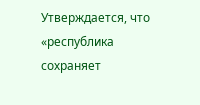Утверждается, что «республика сохраняет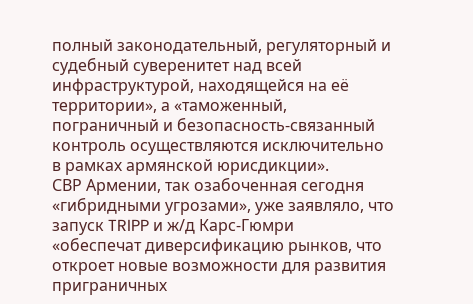полный законодательный, регуляторный и судебный суверенитет над всей инфраструктурой, находящейся на её территории», а «таможенный, пограничный и безопасность-связанный контроль осуществляются исключительно в рамках армянской юрисдикции».
СВР Армении, так озабоченная сегодня «гибридными угрозами», уже заявляло, что запуск TRIPP и ж/д Карс-Гюмри
«обеспечат диверсификацию рынков, что откроет новые возможности для развития приграничных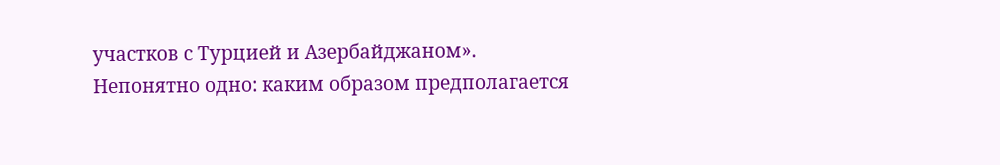участков с Турцией и Азербайджаном».
Непонятно одно: каким образом предполагается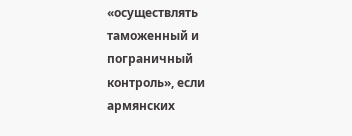«осуществлять таможенный и пограничный контроль», если армянских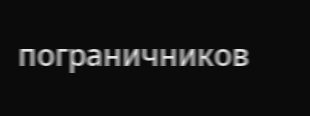пограничников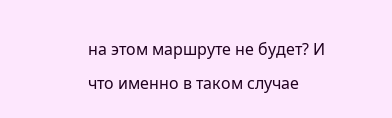на этом маршруте не будет? И что именно в таком случае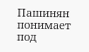Пашинян понимает под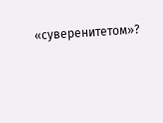«суверенитетом»?